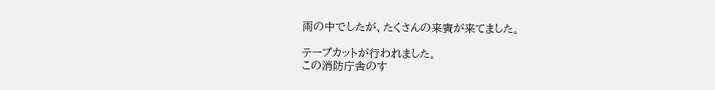雨の中でしたが、たくさんの来賓が来てました。

テープカットが行われました。
この消防庁舎のす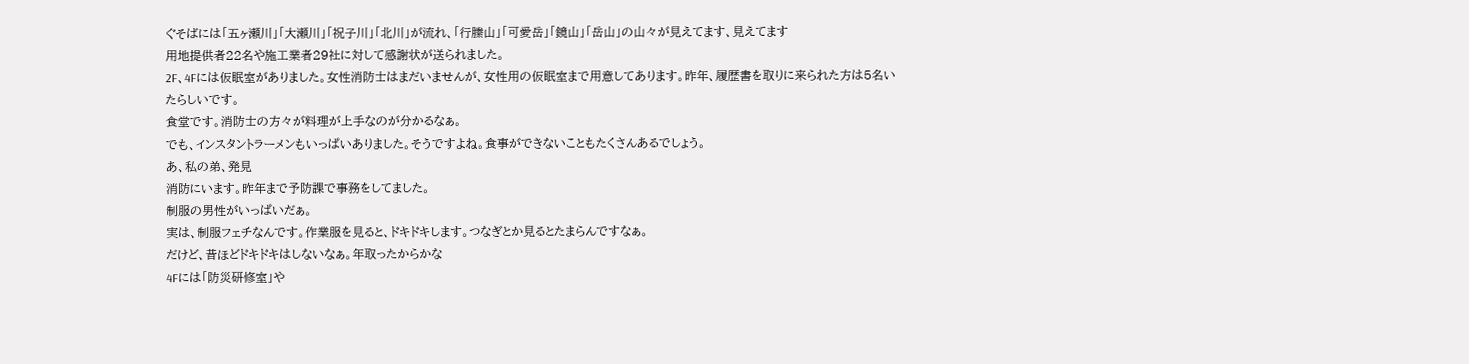ぐそばには「五ヶ瀬川」「大瀬川」「祝子川」「北川」が流れ、「行縢山」「可愛岳」「鏡山」「岳山」の山々が見えてます、見えてます
用地提供者22名や施工業者29社に対して感謝状が送られました。
2F、4Fには仮眠室がありました。女性消防士はまだいませんが、女性用の仮眠室まで用意してあります。昨年、履歴書を取りに来られた方は5名いたらしいです。
食堂です。消防士の方々が料理が上手なのが分かるなぁ。
でも、インスタントラーメンもいっぱいありました。そうですよね。食事ができないこともたくさんあるでしょう。
あ、私の弟、発見
消防にいます。昨年まで予防課で事務をしてました。
制服の男性がいっぱいだぁ。
実は、制服フェチなんです。作業服を見ると、ドキドキします。つなぎとか見るとたまらんですなぁ。
だけど、昔ほどドキドキはしないなぁ。年取ったからかな
4Fには「防災研修室」や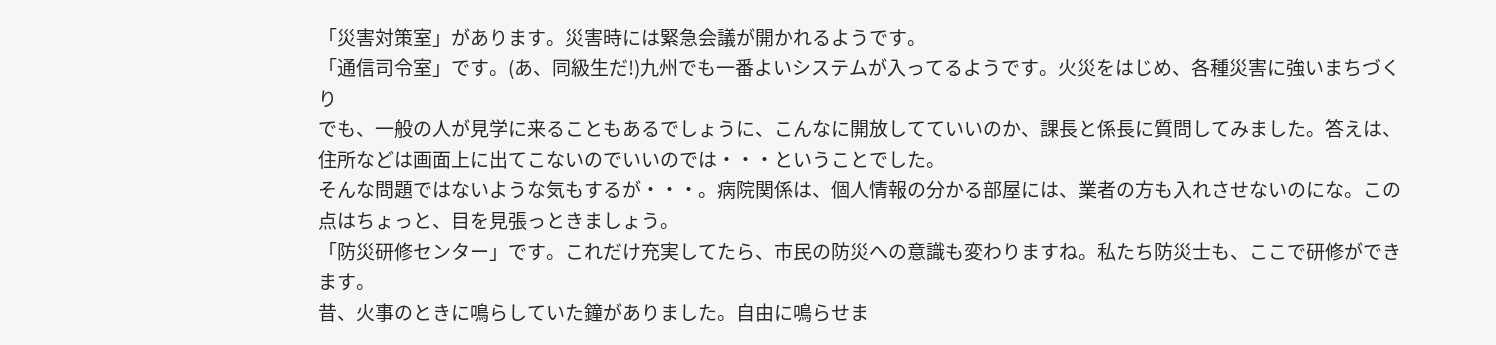「災害対策室」があります。災害時には緊急会議が開かれるようです。
「通信司令室」です。(あ、同級生だ!)九州でも一番よいシステムが入ってるようです。火災をはじめ、各種災害に強いまちづくり
でも、一般の人が見学に来ることもあるでしょうに、こんなに開放してていいのか、課長と係長に質問してみました。答えは、住所などは画面上に出てこないのでいいのでは・・・ということでした。
そんな問題ではないような気もするが・・・。病院関係は、個人情報の分かる部屋には、業者の方も入れさせないのにな。この点はちょっと、目を見張っときましょう。
「防災研修センター」です。これだけ充実してたら、市民の防災への意識も変わりますね。私たち防災士も、ここで研修ができます。
昔、火事のときに鳴らしていた鐘がありました。自由に鳴らせま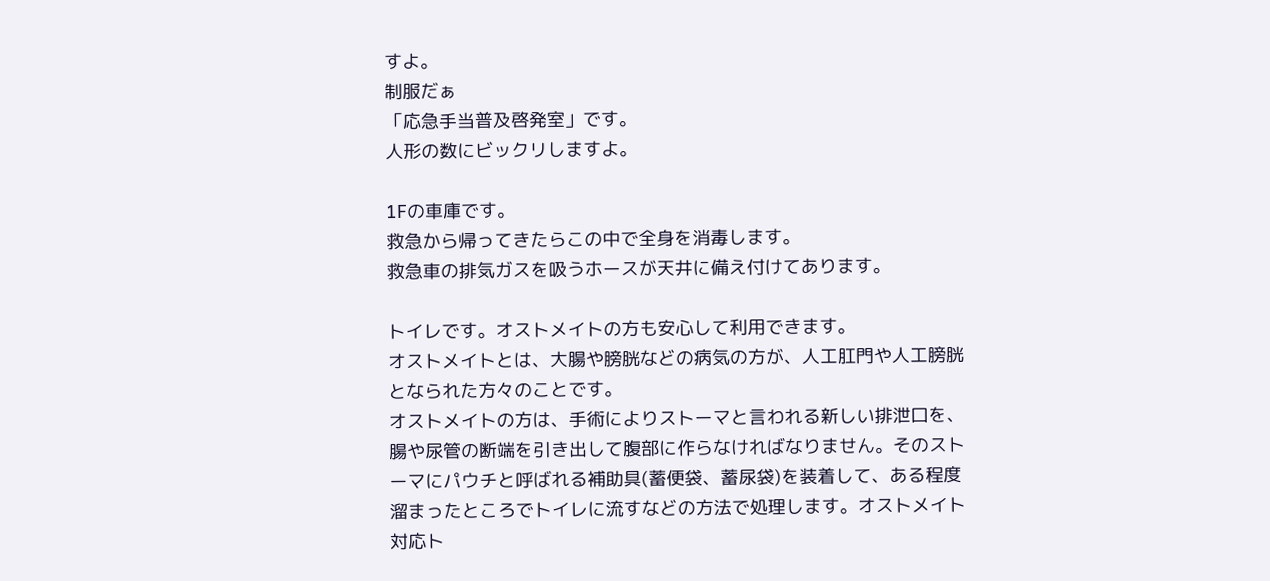すよ。
制服だぁ
「応急手当普及啓発室」です。
人形の数にビックリしますよ。

1Fの車庫です。
救急から帰ってきたらこの中で全身を消毒します。
救急車の排気ガスを吸うホースが天井に備え付けてあります。

トイレです。オストメイトの方も安心して利用できます。
オストメイトとは、大腸や膀胱などの病気の方が、人工肛門や人工膀胱となられた方々のことです。
オストメイトの方は、手術によりストーマと言われる新しい排泄口を、腸や尿管の断端を引き出して腹部に作らなければなりません。そのストーマにパウチと呼ばれる補助具(蓄便袋、蓄尿袋)を装着して、ある程度溜まったところでトイレに流すなどの方法で処理します。オストメイト対応ト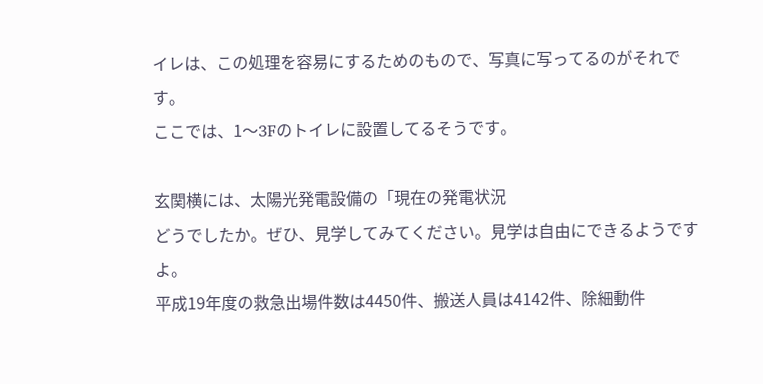イレは、この処理を容易にするためのもので、写真に写ってるのがそれです。
ここでは、1〜3Fのトイレに設置してるそうです。

玄関横には、太陽光発電設備の「現在の発電状況
どうでしたか。ぜひ、見学してみてください。見学は自由にできるようですよ。
平成19年度の救急出場件数は4450件、搬送人員は4142件、除細動件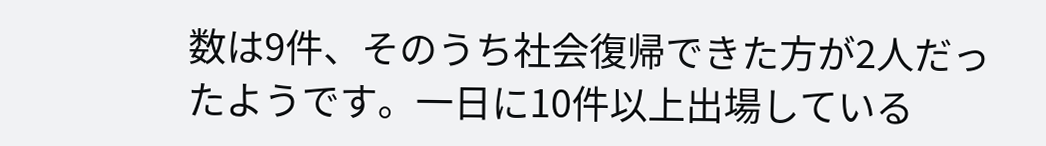数は9件、そのうち社会復帰できた方が2人だったようです。一日に10件以上出場している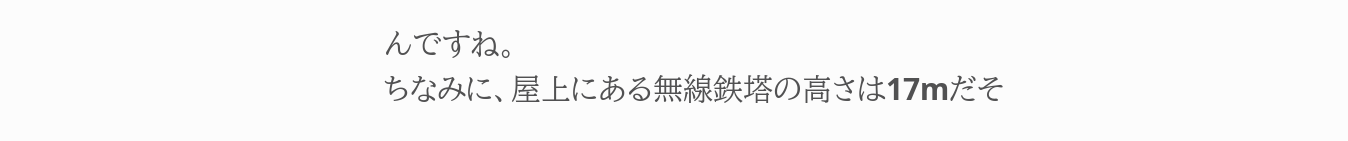んですね。
ちなみに、屋上にある無線鉄塔の高さは17mだそ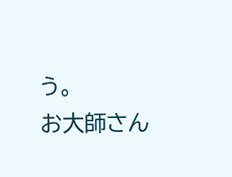う。
お大師さん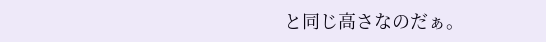と同じ高さなのだぁ。